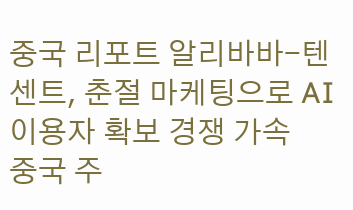중국 리포트 알리바바-텐센트, 춘절 마케팅으로 AI 이용자 확보 경쟁 가속
중국 주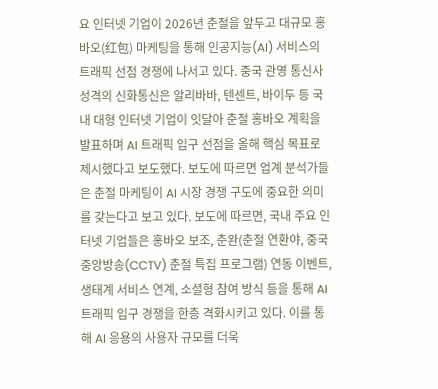요 인터넷 기업이 2026년 춘절을 앞두고 대규모 홍바오(红包) 마케팅을 통해 인공지능(AI) 서비스의 트래픽 선점 경쟁에 나서고 있다. 중국 관영 통신사 성격의 신화통신은 알리바바, 텐센트, 바이두 등 국내 대형 인터넷 기업이 잇달아 춘절 홍바오 계획을 발표하며 AI 트래픽 입구 선점을 올해 핵심 목표로 제시했다고 보도했다. 보도에 따르면 업계 분석가들은 춘절 마케팅이 AI 시장 경쟁 구도에 중요한 의미를 갖는다고 보고 있다. 보도에 따르면, 국내 주요 인터넷 기업들은 홍바오 보조, 춘완(춘절 연환야, 중국 중앙방송(CCTV) 춘절 특집 프로그램) 연동 이벤트, 생태계 서비스 연계, 소셜형 참여 방식 등을 통해 AI 트래픽 입구 경쟁을 한층 격화시키고 있다. 이를 통해 AI 응용의 사용자 규모를 더욱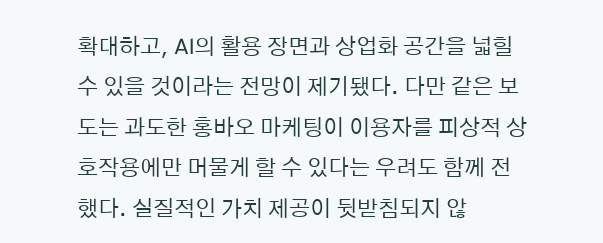확대하고, AI의 활용 장면과 상업화 공간을 넓힐 수 있을 것이라는 전망이 제기됐다. 다만 같은 보도는 과도한 홍바오 마케팅이 이용자를 피상적 상호작용에만 머물게 할 수 있다는 우려도 함께 전했다. 실질적인 가치 제공이 뒷받침되지 않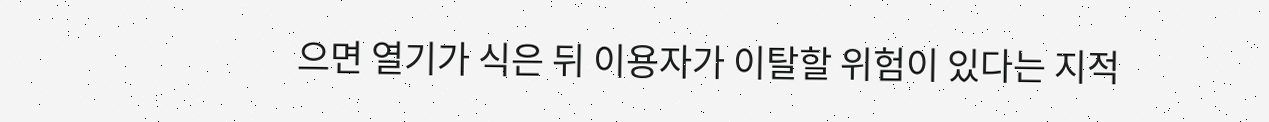으면 열기가 식은 뒤 이용자가 이탈할 위험이 있다는 지적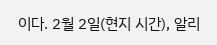이다. 2월 2일(현지 시간), 알리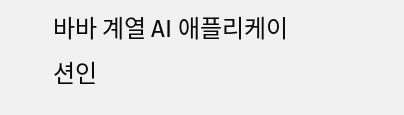바바 계열 AI 애플리케이션인